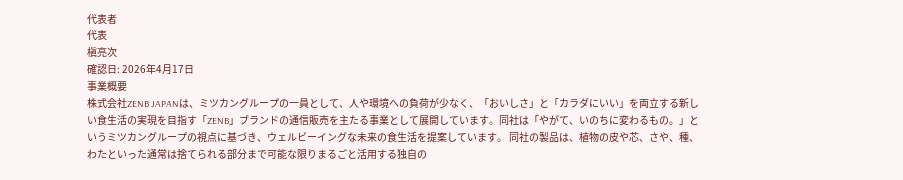代表者
代表
槇亮次
確認日: 2026年4月17日
事業概要
株式会社ZENB JAPANは、ミツカングループの一員として、人や環境への負荷が少なく、「おいしさ」と「カラダにいい」を両立する新しい食生活の実現を目指す「ZENB」ブランドの通信販売を主たる事業として展開しています。同社は「やがて、いのちに変わるもの。」というミツカングループの視点に基づき、ウェルビーイングな未来の食生活を提案しています。 同社の製品は、植物の皮や芯、さや、種、わたといった通常は捨てられる部分まで可能な限りまるごと活用する独自の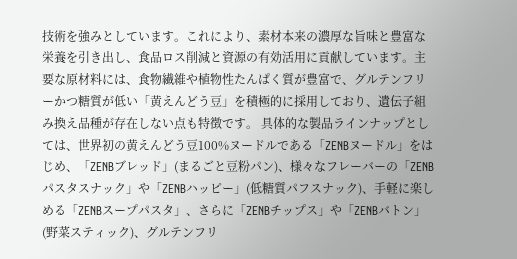技術を強みとしています。これにより、素材本来の濃厚な旨味と豊富な栄養を引き出し、食品ロス削減と資源の有効活用に貢献しています。主要な原材料には、食物繊維や植物性たんぱく質が豊富で、グルテンフリーかつ糖質が低い「黄えんどう豆」を積極的に採用しており、遺伝子組み換え品種が存在しない点も特徴です。 具体的な製品ラインナップとしては、世界初の黄えんどう豆100%ヌードルである「ZENBヌードル」をはじめ、「ZENBブレッド」(まるごと豆粉パン)、様々なフレーバーの「ZENBパスタスナック」や「ZENBハッピー」(低糖質パフスナック)、手軽に楽しめる「ZENBスープパスタ」、さらに「ZENBチップス」や「ZENBバトン」(野菜スティック)、グルテンフリ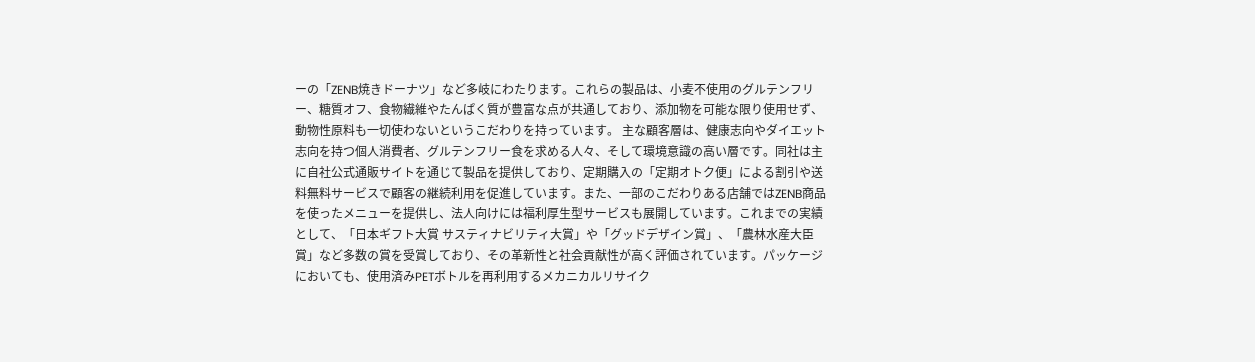ーの「ZENB焼きドーナツ」など多岐にわたります。これらの製品は、小麦不使用のグルテンフリー、糖質オフ、食物繊維やたんぱく質が豊富な点が共通しており、添加物を可能な限り使用せず、動物性原料も一切使わないというこだわりを持っています。 主な顧客層は、健康志向やダイエット志向を持つ個人消費者、グルテンフリー食を求める人々、そして環境意識の高い層です。同社は主に自社公式通販サイトを通じて製品を提供しており、定期購入の「定期オトク便」による割引や送料無料サービスで顧客の継続利用を促進しています。また、一部のこだわりある店舗ではZENB商品を使ったメニューを提供し、法人向けには福利厚生型サービスも展開しています。これまでの実績として、「日本ギフト大賞 サスティナビリティ大賞」や「グッドデザイン賞」、「農林水産大臣賞」など多数の賞を受賞しており、その革新性と社会貢献性が高く評価されています。パッケージにおいても、使用済みPETボトルを再利用するメカニカルリサイク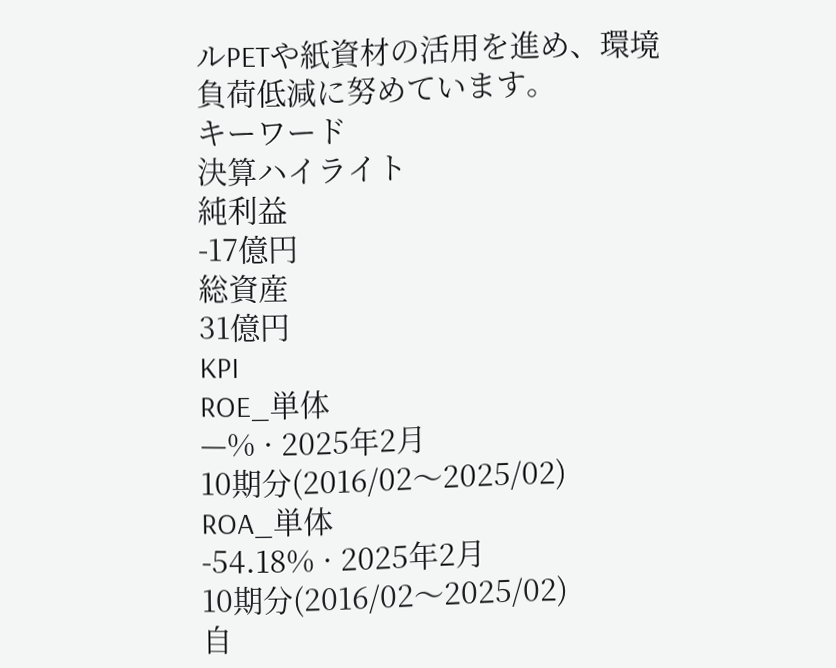ルPETや紙資材の活用を進め、環境負荷低減に努めています。
キーワード
決算ハイライト
純利益
-17億円
総資産
31億円
KPI
ROE_単体
—% · 2025年2月
10期分(2016/02〜2025/02)
ROA_単体
-54.18% · 2025年2月
10期分(2016/02〜2025/02)
自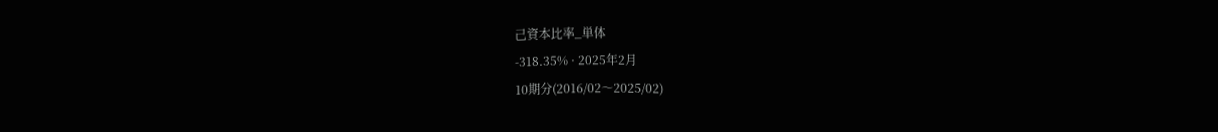己資本比率_単体
-318.35% · 2025年2月
10期分(2016/02〜2025/02)